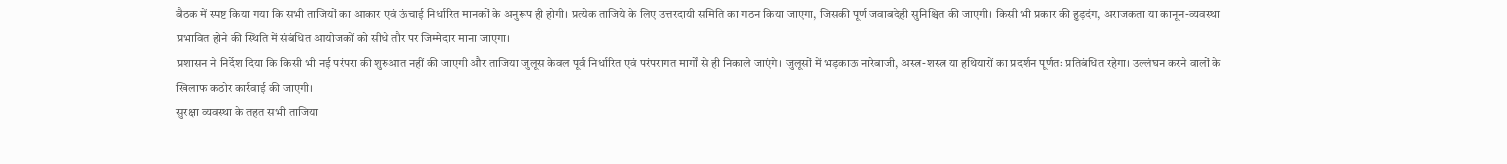बैठक में स्पष्ट किया गया कि सभी ताजियों का आकार एवं ऊंचाई निर्धारित मानकों के अनुरूप ही होगी। प्रत्येक ताजिये के लिए उत्तरदायी समिति का गठन किया जाएगा, जिसकी पूर्ण जवाबदेही सुनिश्चित की जाएगी। किसी भी प्रकार की हुड़दंग, अराजकता या कानून-व्यवस्था प्रभावित होने की स्थिति में संबंधित आयोजकों को सीधे तौर पर जिम्मेदार माना जाएगा।
प्रशासन ने निर्देश दिया कि किसी भी नई परंपरा की शुरुआत नहीं की जाएगी और ताजिया जुलूस केवल पूर्व निर्धारित एवं परंपरागत मार्गों से ही निकाले जाएंगे। जुलूसों में भड़काऊ नारेबाजी, अस्त्र-शस्त्र या हथियारों का प्रदर्शन पूर्णतः प्रतिबंधित रहेगा। उल्लंघन करने वालों के खिलाफ कठोर कार्रवाई की जाएगी।
सुरक्षा व्यवस्था के तहत सभी ताजिया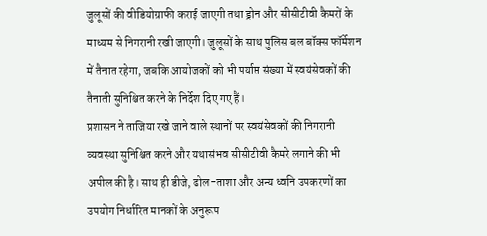जुलूसों की वीडियोग्राफी कराई जाएगी तथा ड्रोन और सीसीटीवी कैमरों के माध्यम से निगरानी रखी जाएगी। जुलूसों के साथ पुलिस बल बॉक्स फॉर्मेशन में तैनात रहेगा, जबकि आयोजकों को भी पर्याप्त संख्या में स्वयंसेवकों की तैनाती सुनिश्चित करने के निर्देश दिए गए हैं।
प्रशासन ने ताजिया रखे जाने वाले स्थानों पर स्वयंसेवकों की निगरानी व्यवस्था सुनिश्चित करने और यथासंभव सीसीटीवी कैमरे लगाने की भी अपील की है। साथ ही डीजे, ढोल-ताशा और अन्य ध्वनि उपकरणों का उपयोग निर्धारित मानकों के अनुरूप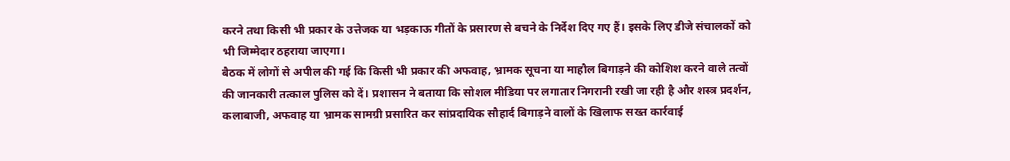करने तथा किसी भी प्रकार के उत्तेजक या भड़काऊ गीतों के प्रसारण से बचने के निर्देश दिए गए हैं। इसके लिए डीजे संचालकों को भी जिम्मेदार ठहराया जाएगा।
बैठक में लोगों से अपील की गई कि किसी भी प्रकार की अफवाह, भ्रामक सूचना या माहौल बिगाड़ने की कोशिश करने वाले तत्वों की जानकारी तत्काल पुलिस को दें। प्रशासन ने बताया कि सोशल मीडिया पर लगातार निगरानी रखी जा रही है और शस्त्र प्रदर्शन, कलाबाजी, अफवाह या भ्रामक सामग्री प्रसारित कर सांप्रदायिक सौहार्द बिगाड़ने वालों के खिलाफ सख्त कार्रवाई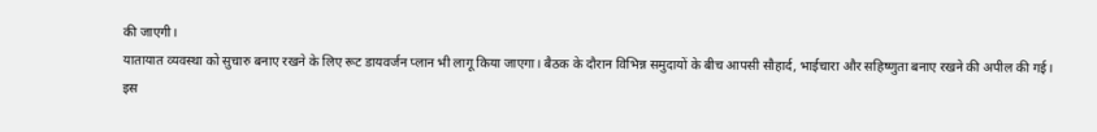की जाएगी।
यातायात व्यवस्था को सुचारु बनाए रखने के लिए रूट डायवर्जन प्लान भी लागू किया जाएगा। बैठक के दौरान विभिन्न समुदायों के बीच आपसी सौहार्द, भाईचारा और सहिष्णुता बनाए रखने की अपील की गई।
इस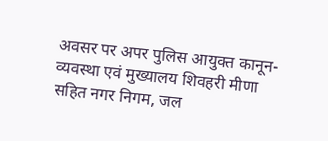अवसर पर अपर पुलिस आयुक्त कानून-व्यवस्था एवं मुख्यालय शिवहरी मीणा सहित नगर निगम, जल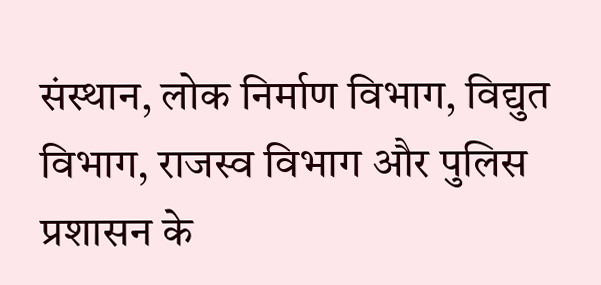संस्थान, लोक निर्माण विभाग, विद्युत विभाग, राजस्व विभाग और पुलिस प्रशासन के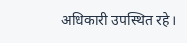अधिकारी उपस्थित रहे।